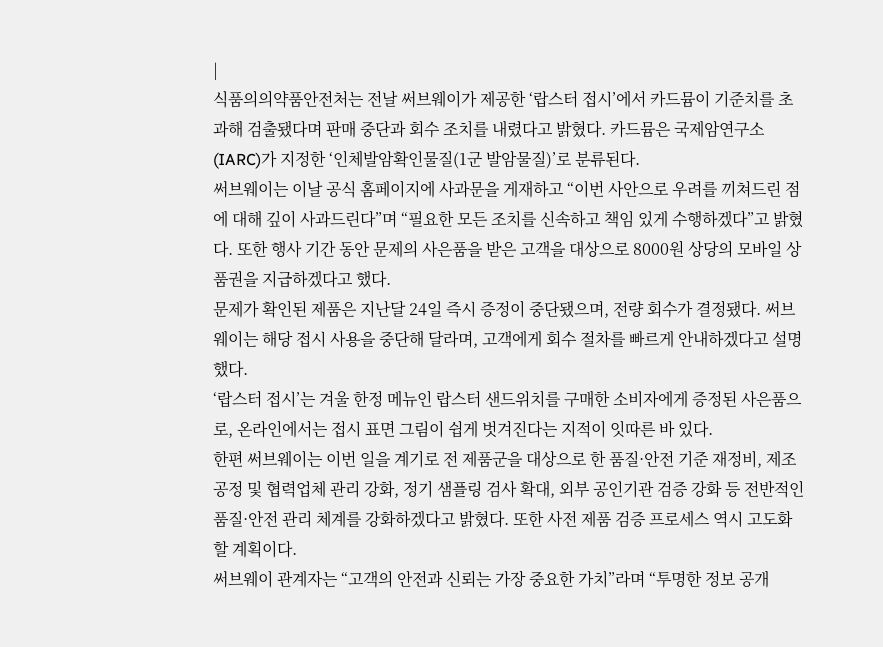|
식품의의약품안전처는 전날 써브웨이가 제공한 ‘랍스터 접시’에서 카드뮴이 기준치를 초과해 검출됐다며 판매 중단과 회수 조치를 내렸다고 밝혔다. 카드뮴은 국제암연구소(IARC)가 지정한 ‘인체발암확인물질(1군 발암물질)’로 분류된다.
써브웨이는 이날 공식 홈페이지에 사과문을 게재하고 “이번 사안으로 우려를 끼쳐드린 점에 대해 깊이 사과드린다”며 “필요한 모든 조치를 신속하고 책임 있게 수행하겠다”고 밝혔다. 또한 행사 기간 동안 문제의 사은품을 받은 고객을 대상으로 8000원 상당의 모바일 상품권을 지급하겠다고 했다.
문제가 확인된 제품은 지난달 24일 즉시 증정이 중단됐으며, 전량 회수가 결정됐다. 써브웨이는 해당 접시 사용을 중단해 달라며, 고객에게 회수 절차를 빠르게 안내하겠다고 설명했다.
‘랍스터 접시’는 겨울 한정 메뉴인 랍스터 샌드위치를 구매한 소비자에게 증정된 사은품으로, 온라인에서는 접시 표면 그림이 쉽게 벗겨진다는 지적이 잇따른 바 있다.
한편 써브웨이는 이번 일을 계기로 전 제품군을 대상으로 한 품질·안전 기준 재정비, 제조 공정 및 협력업체 관리 강화, 정기 샘플링 검사 확대, 외부 공인기관 검증 강화 등 전반적인 품질·안전 관리 체계를 강화하겠다고 밝혔다. 또한 사전 제품 검증 프로세스 역시 고도화할 계획이다.
써브웨이 관계자는 “고객의 안전과 신뢰는 가장 중요한 가치”라며 “투명한 정보 공개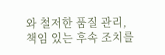와 철저한 품질 관리, 책임 있는 후속 조치를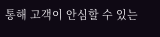통해 고객이 안심할 수 있는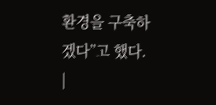환경을 구축하겠다”고 했다.
|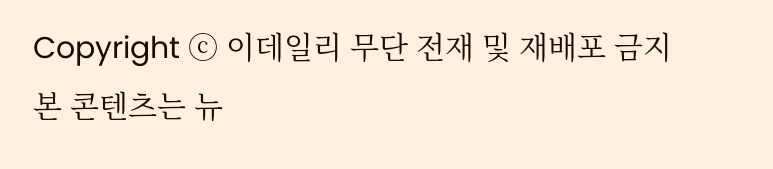Copyright ⓒ 이데일리 무단 전재 및 재배포 금지
본 콘텐츠는 뉴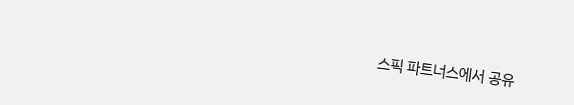스픽 파트너스에서 공유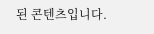된 콘텐츠입니다.